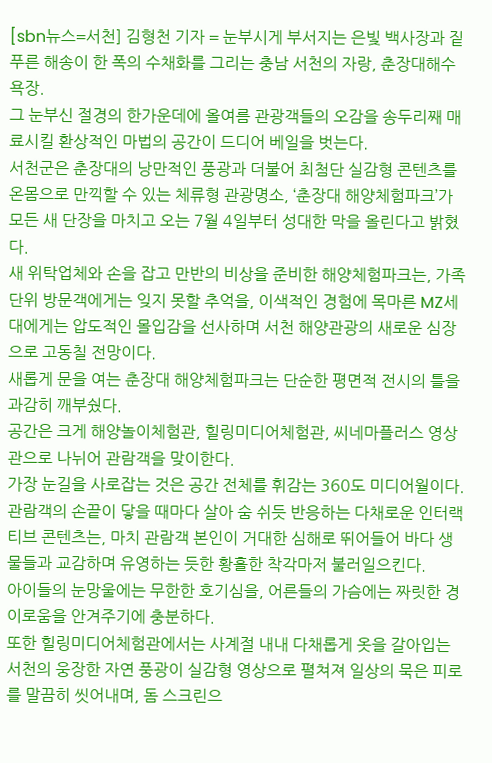[sbn뉴스=서천] 김형천 기자 = 눈부시게 부서지는 은빛 백사장과 짙푸른 해송이 한 폭의 수채화를 그리는 충남 서천의 자랑, 춘장대해수욕장.
그 눈부신 절경의 한가운데에 올여름 관광객들의 오감을 송두리째 매료시킬 환상적인 마법의 공간이 드디어 베일을 벗는다.
서천군은 춘장대의 낭만적인 풍광과 더불어 최첨단 실감형 콘텐츠를 온몸으로 만끽할 수 있는 체류형 관광명소, ‘춘장대 해양체험파크’가 모든 새 단장을 마치고 오는 7월 4일부터 성대한 막을 올린다고 밝혔다.
새 위탁업체와 손을 잡고 만반의 비상을 준비한 해양체험파크는, 가족 단위 방문객에게는 잊지 못할 추억을, 이색적인 경험에 목마른 MZ세대에게는 압도적인 몰입감을 선사하며 서천 해양관광의 새로운 심장으로 고동칠 전망이다.
새롭게 문을 여는 춘장대 해양체험파크는 단순한 평면적 전시의 틀을 과감히 깨부쉈다.
공간은 크게 해양놀이체험관, 힐링미디어체험관, 씨네마플러스 영상관으로 나뉘어 관람객을 맞이한다.
가장 눈길을 사로잡는 것은 공간 전체를 휘감는 360도 미디어월이다.
관람객의 손끝이 닿을 때마다 살아 숨 쉬듯 반응하는 다채로운 인터랙티브 콘텐츠는, 마치 관람객 본인이 거대한 심해로 뛰어들어 바다 생물들과 교감하며 유영하는 듯한 황홀한 착각마저 불러일으킨다.
아이들의 눈망울에는 무한한 호기심을, 어른들의 가슴에는 짜릿한 경이로움을 안겨주기에 충분하다.
또한 힐링미디어체험관에서는 사계절 내내 다채롭게 옷을 갈아입는 서천의 웅장한 자연 풍광이 실감형 영상으로 펼쳐져 일상의 묵은 피로를 말끔히 씻어내며, 돔 스크린으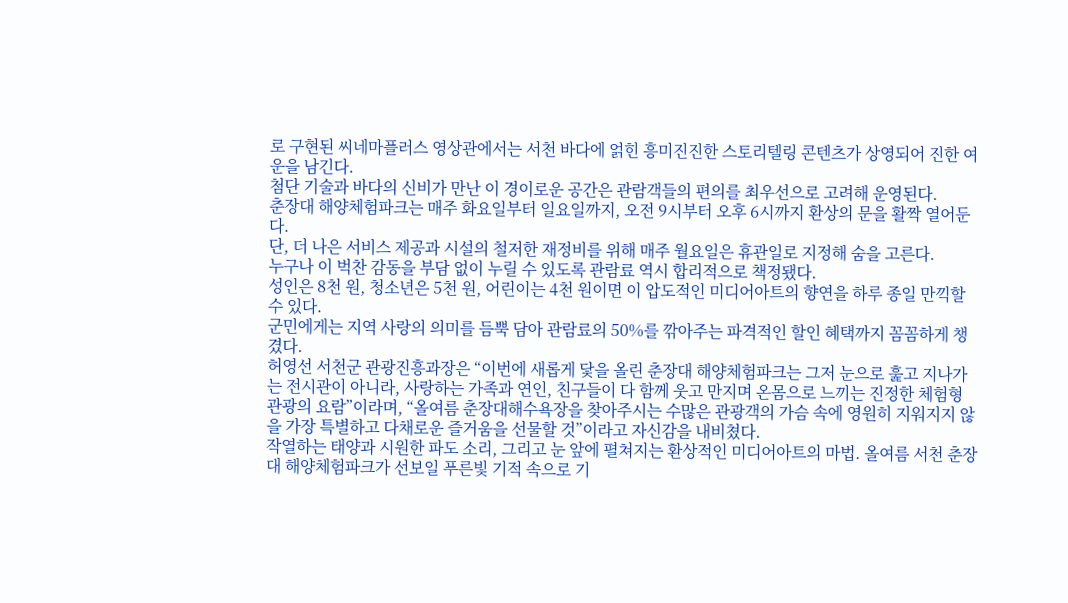로 구현된 씨네마플러스 영상관에서는 서천 바다에 얽힌 흥미진진한 스토리텔링 콘텐츠가 상영되어 진한 여운을 남긴다.
첨단 기술과 바다의 신비가 만난 이 경이로운 공간은 관람객들의 편의를 최우선으로 고려해 운영된다.
춘장대 해양체험파크는 매주 화요일부터 일요일까지, 오전 9시부터 오후 6시까지 환상의 문을 활짝 열어둔다.
단, 더 나은 서비스 제공과 시설의 철저한 재정비를 위해 매주 월요일은 휴관일로 지정해 숨을 고른다.
누구나 이 벅찬 감동을 부담 없이 누릴 수 있도록 관람료 역시 합리적으로 책정됐다.
성인은 8천 원, 청소년은 5천 원, 어린이는 4천 원이면 이 압도적인 미디어아트의 향연을 하루 종일 만끽할 수 있다.
군민에게는 지역 사랑의 의미를 듬뿍 담아 관람료의 50%를 깎아주는 파격적인 할인 혜택까지 꼼꼼하게 챙겼다.
허영선 서천군 관광진흥과장은 “이번에 새롭게 닻을 올린 춘장대 해양체험파크는 그저 눈으로 훑고 지나가는 전시관이 아니라, 사랑하는 가족과 연인, 친구들이 다 함께 웃고 만지며 온몸으로 느끼는 진정한 체험형 관광의 요람”이라며, “올여름 춘장대해수욕장을 찾아주시는 수많은 관광객의 가슴 속에 영원히 지워지지 않을 가장 특별하고 다채로운 즐거움을 선물할 것”이라고 자신감을 내비쳤다.
작열하는 태양과 시원한 파도 소리, 그리고 눈 앞에 펼쳐지는 환상적인 미디어아트의 마법. 올여름 서천 춘장대 해양체험파크가 선보일 푸른빛 기적 속으로 기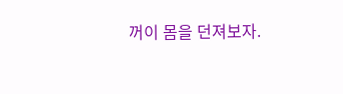꺼이 몸을 던져보자.